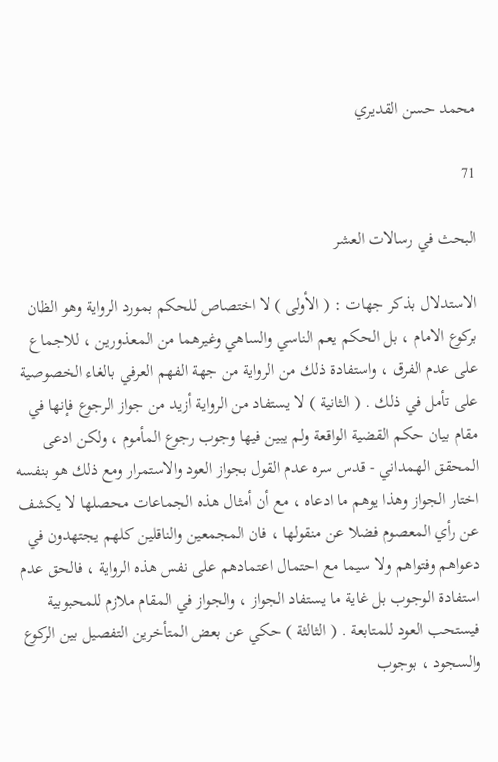محمد حسن القديري

71

البحث في رسالات العشر

الاستدلال بذكر جهات : ( الأولى ) لا اختصاص للحكم بمورد الرواية وهو الظان بركوع الامام ، بل الحكم يعم الناسي والساهي وغيرهما من المعذورين ، للاجماع على عدم الفرق ، واستفادة ذلك من الرواية من جهة الفهم العرفي بالغاء الخصوصية على تأمل في ذلك . ( الثانية ) لا يستفاد من الرواية أزيد من جواز الرجوع فإنها في مقام بيان حكم القضية الواقعة ولم يبين فيها وجوب رجوع المأموم ، ولكن ادعى المحقق الهمداني - قدس سره عدم القول بجواز العود والاستمرار ومع ذلك هو بنفسه اختار الجواز وهذا يوهم ما ادعاه ، مع أن أمثال هذه الجماعات محصلها لا يكشف عن رأي المعصوم فضلا عن منقولها ، فان المجمعين والناقلين كلهم يجتهدون في دعواهم وفتواهم ولا سيما مع احتمال اعتمادهم على نفس هذه الرواية ، فالحق عدم استفادة الوجوب بل غاية ما يستفاد الجواز ، والجواز في المقام ملازم للمحبوبية فيستحب العود للمتابعة . ( الثالثة ) حكي عن بعض المتأخرين التفصيل بين الركوع والسجود ، بوجوب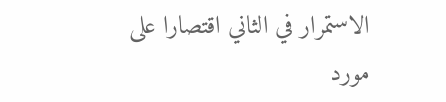الاستمرار في الثاني اقتصارا على مورد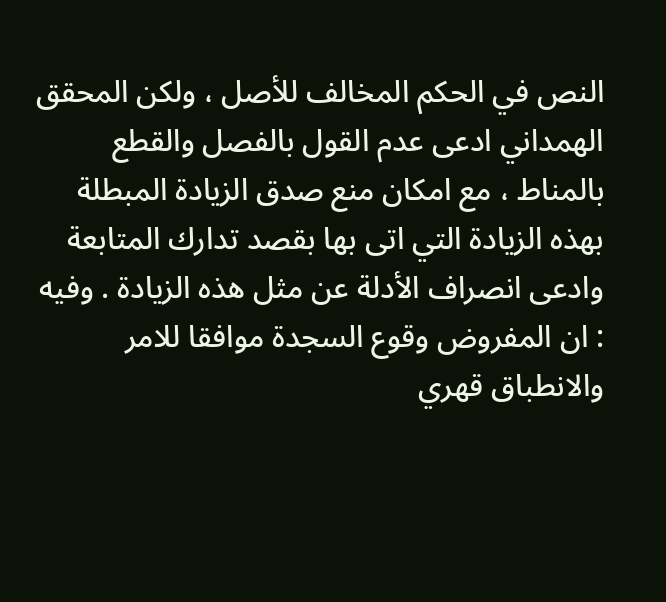النص في الحكم المخالف للأصل ، ولكن المحقق الهمداني ادعى عدم القول بالفصل والقطع بالمناط ، مع امكان منع صدق الزيادة المبطلة بهذه الزيادة التي اتى بها بقصد تدارك المتابعة وادعى انصراف الأدلة عن مثل هذه الزيادة . وفيه : ان المفروض وقوع السجدة موافقا للامر والانطباق قهري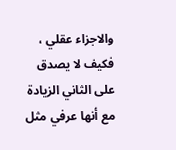والاجزاء عقلي ، فكيف لا يصدق على الثاني الزيادة مع أنها عرفي مثل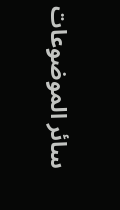سائر الموضوعات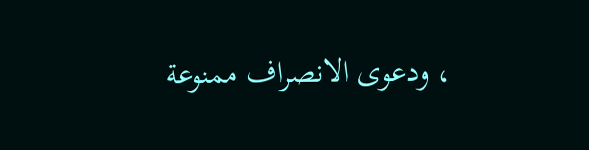، ودعوى الانصراف ممنوعة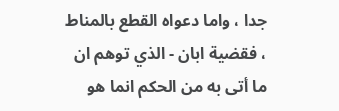جدا ، واما دعواه القطع بالمناط ، فقضية ابان - الذي توهم ان ما أتى به من الحكم انما هو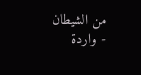من الشيطان - واردة